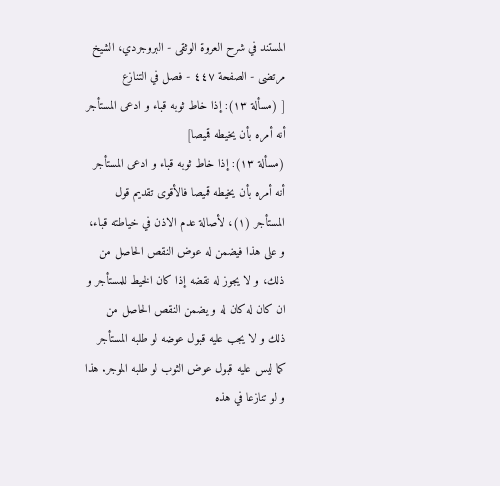المستند في شرح العروة الوثقى - البروجردي، الشيخ مرتضى - الصفحة ٤٤٧ - فصل في التنازع
[ (مسألة ١٣): إذا خاط ثوبه قباء و ادعى المستأجر أنه أمره بأن يخيطه قميصا]
(مسألة ١٣): إذا خاط ثوبه قباء و ادعى المستأجر أنه أمره بأن يخيطه قميصا فالأقوى تقديم قول المستأجر (١)، لأصالة عدم الاذن في خياطته قباء، و على هذا فيضمن له عوض النقص الحاصل من ذلك، و لا يجوز له نقضه إذا كان الخيط للمستأجر و ان كان له كان له و يضمن النقص الحاصل من ذلك و لا يجب عليه قبول عوضه لو طلبه المستأجر كما ليس عليه قبول عوض الثوب لو طلبه الموجر. هذا و لو تنازعا في هذه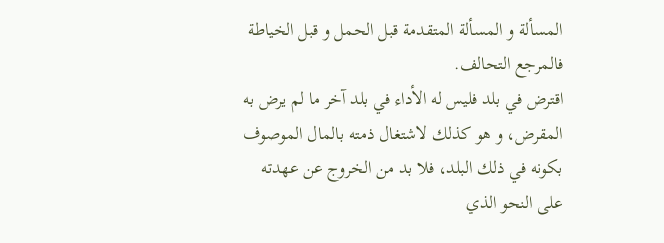المسألة و المسألة المتقدمة قبل الحمل و قبل الخياطة فالمرجع التحالف.
اقترض في بلد فليس له الأداء في بلد آخر ما لم يرض به المقرض، و هو كذلك لاشتغال ذمته بالمال الموصوف بكونه في ذلك البلد، فلا بد من الخروج عن عهدته على النحو الذي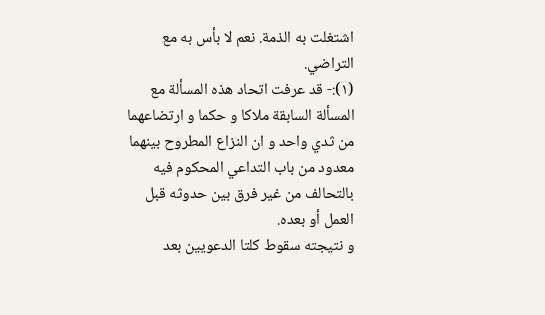اشتغلت به الذمة. نعم لا بأس به مع التراضي.
(١):- قد عرفت اتحاد هذه المسألة مع المسألة السابقة ملاكا و حكما و ارتضاعهما من ثدي واحد و ان النزاع المطروح بينهما معدود من باب التداعي المحكوم فيه بالتحالف من غير فرق بين حدوثه قبل العمل أو بعده.
و نتيجته سقوط كلتا الدعويين بعد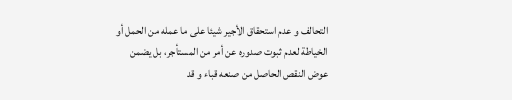التحالف و عدم استحقاق الأجير شيئا على ما عمله من الحمل أو الخياطة لعدم ثبوت صدوره عن أمر من المستأجر، بل يضمن عوض النقص الحاصل من صنعه قباء و قد